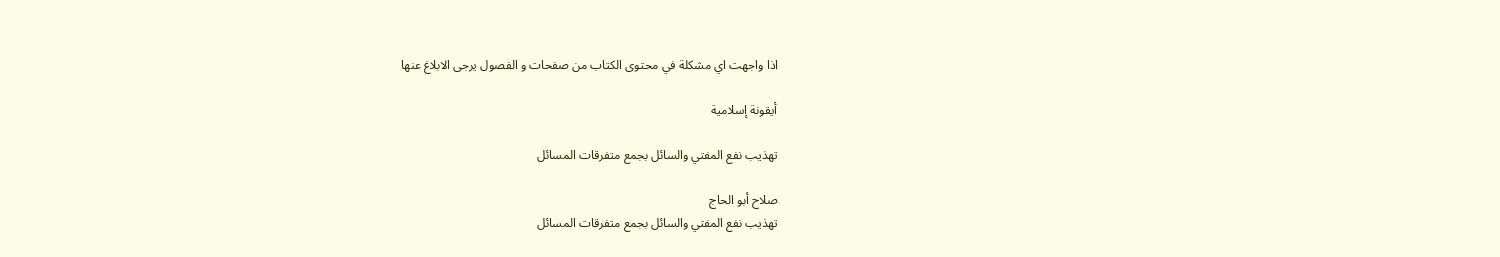اذا واجهت اي مشكلة في محتوى الكتاب من صفحات و الفصول يرجى الابلاغ عنها

أيقونة إسلامية

تهذيب نفع المفتي والسائل بجمع متفرقات المسائل

صلاح أبو الحاج
تهذيب نفع المفتي والسائل بجمع متفرقات المسائل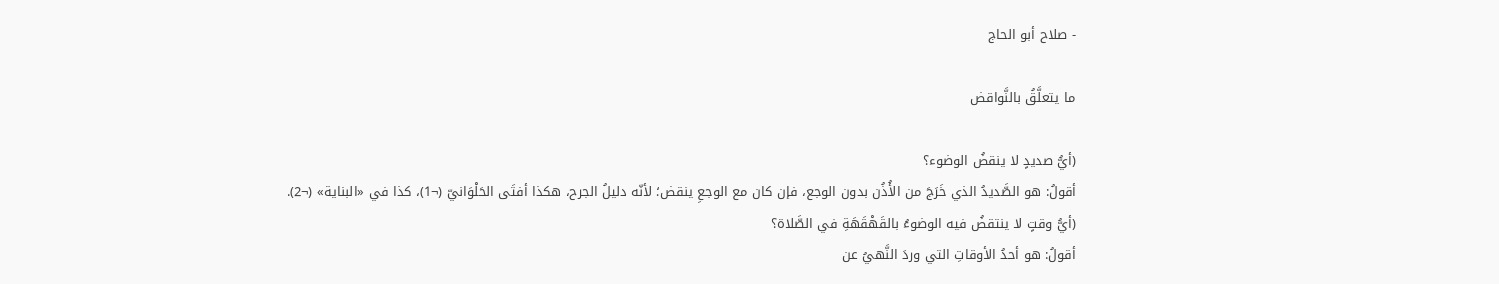- صلاح أبو الحاج

ما يتعلَّقُ بالنَّواقض

(أيُّ صديدٍ لا ينقضُ الوضوء؟
أقولُ: هو الصَّديدُ الذي خَرَجَ من الأُذُن بدون الوجع، فإن كان مع الوجعِ ينقض؛ لأنّه دليلُ الجرح، هكذا أفتَى الحَلْوَانيّ (¬1)، كذا في «البناية» (¬2).
(أيُّ وقتٍ لا ينتقضُ فيه الوضوءُ بالقَهْقَهَةِ في الصَّلاة؟
أقولُ: هو أحدُ الأوقاتِ التي وردَ النَّهيُ عن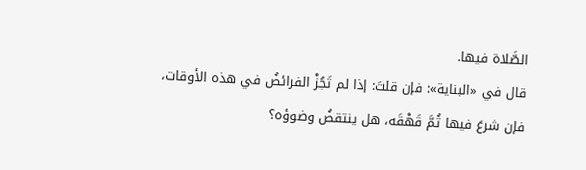الصَّلاة فيها.
قال في «البناية»: فإن قلتَ: إذا لم تَجُزْ الفرائضُ في هذه الأوقات، فإن شرعَ فيها ثُمَّ قَهْقَه، هل ينتقضُ وضوؤه؟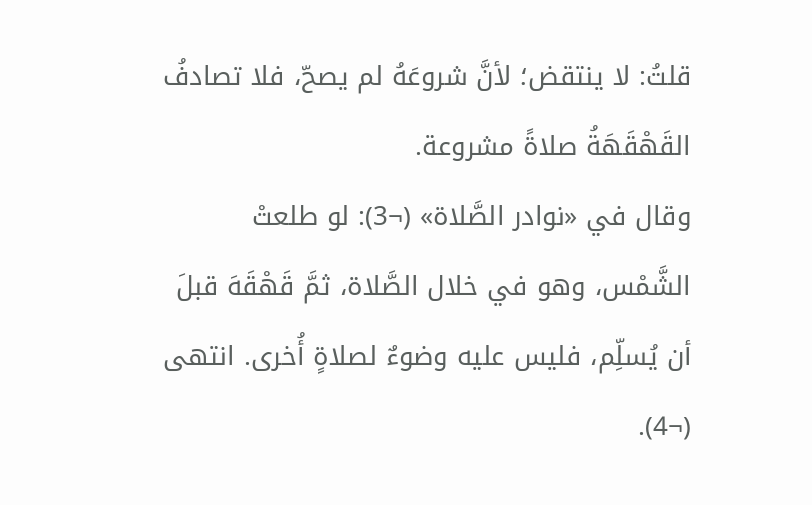قلتُ: لا ينتقض؛ لأنَّ شروعَهُ لم يصحّ، فلا تصادفُ القَهْقَهَةُ صلاةً مشروعة.
وقال في «نوادر الصَّلاة» (¬3): لو طلعتْ الشَّمْس، وهو في خلال الصَّلاة، ثمَّ قَهْقَهَ قبلَ أن يُسلِّم، فليس عليه وضوءٌ لصلاةٍ أُخرى. انتهى (¬4).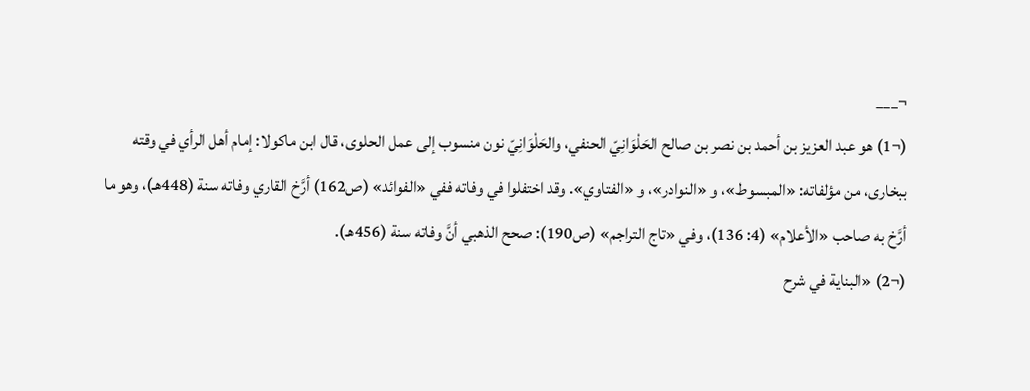¬___
(¬1) هو عبد العزيز بن أحمد بن نصر بن صالح الحَلْوَانِيّ الحنفي، والحَلْوَانِيّ نون منسوب إلى عمل الحلوى، قال ابن ماكولا: إمام أهل الرأي في وقته ببخارى، من مؤلفاته: «المبسوط»، و «النوادر»، و «الفتاوي». وقد اختفلوا في وفاته ففي «الفوائد» (ص162) أرَّخ القاري وفاته سنة (448هـ)، وهو ما أرَّخ به صاحب «الأعلام» (4: 136)، وفي «تاج التراجم» (ص190): صحح الذهبي أنَّ وفاته سنة (456هـ).
(¬2) «البناية في شرح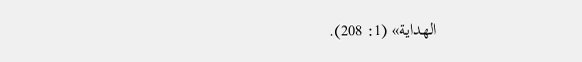الهداية» (1: 208).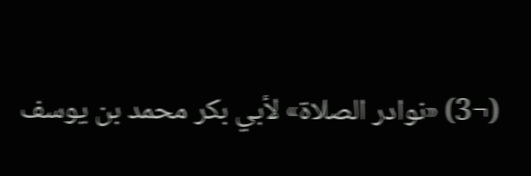(¬3) «نوادر الصلاة» لأبي بكر محمد بن يوسف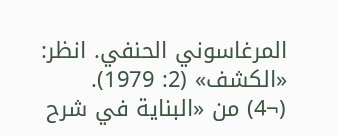المرغاسوني الحنفي. انظر: «الكشف» (2: 1979).
(¬4) من «البناية في شرح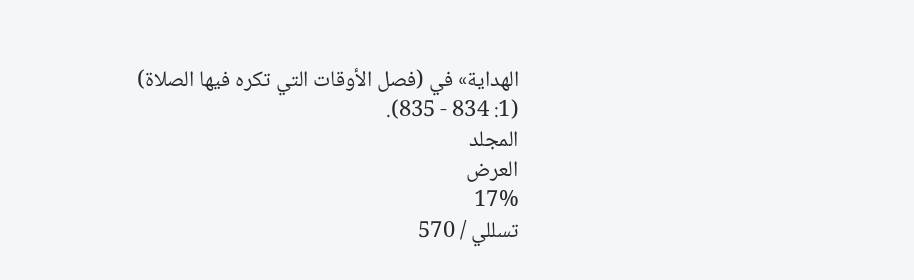الهداية» في (فصل الأوقات التي تكره فيها الصلاة) (1: 834 - 835).
المجلد
العرض
17%
تسللي / 570